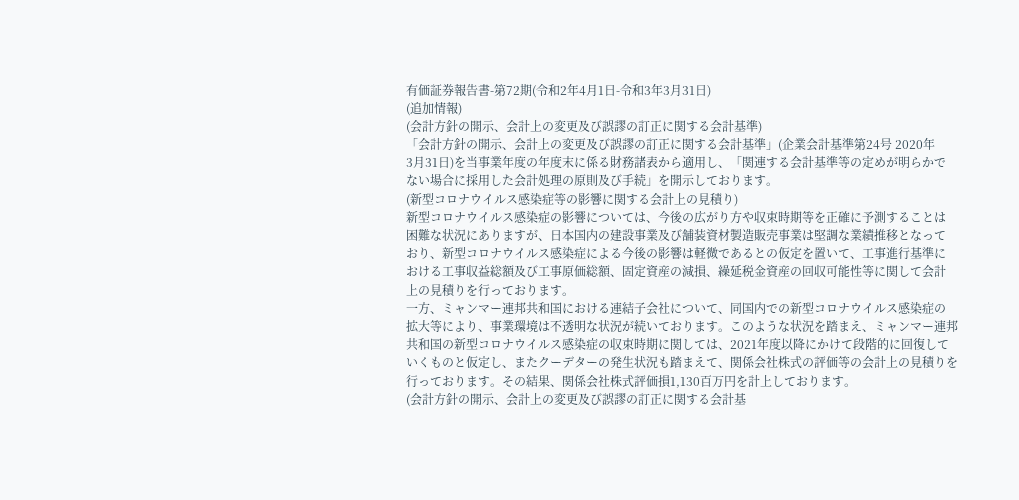有価証券報告書-第72期(令和2年4月1日-令和3年3月31日)
(追加情報)
(会計方針の開示、会計上の変更及び誤謬の訂正に関する会計基準)
「会計方針の開示、会計上の変更及び誤謬の訂正に関する会計基準」(企業会計基準第24号 2020年
3月31日)を当事業年度の年度末に係る財務諸表から適用し、「関連する会計基準等の定めが明らかで
ない場合に採用した会計処理の原則及び手続」を開示しております。
(新型コロナウイルス感染症等の影響に関する会計上の見積り)
新型コロナウイルス感染症の影響については、今後の広がり方や収束時期等を正確に予測することは
困難な状況にありますが、日本国内の建設事業及び舗装資材製造販売事業は堅調な業績推移となって
おり、新型コロナウイルス感染症による今後の影響は軽微であるとの仮定を置いて、工事進行基準に
おける工事収益総額及び工事原価総額、固定資産の減損、繰延税金資産の回収可能性等に関して会計
上の見積りを行っております。
一方、ミャンマー連邦共和国における連結子会社について、同国内での新型コロナウイルス感染症の
拡大等により、事業環境は不透明な状況が続いております。このような状況を踏まえ、ミャンマー連邦
共和国の新型コロナウイルス感染症の収束時期に関しては、2021年度以降にかけて段階的に回復して
いくものと仮定し、またクーデターの発生状況も踏まえて、関係会社株式の評価等の会計上の見積りを
行っております。その結果、関係会社株式評価損1,130百万円を計上しております。
(会計方針の開示、会計上の変更及び誤謬の訂正に関する会計基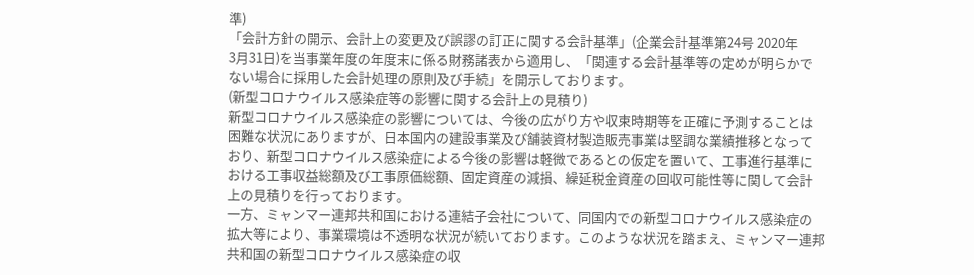準)
「会計方針の開示、会計上の変更及び誤謬の訂正に関する会計基準」(企業会計基準第24号 2020年
3月31日)を当事業年度の年度末に係る財務諸表から適用し、「関連する会計基準等の定めが明らかで
ない場合に採用した会計処理の原則及び手続」を開示しております。
(新型コロナウイルス感染症等の影響に関する会計上の見積り)
新型コロナウイルス感染症の影響については、今後の広がり方や収束時期等を正確に予測することは
困難な状況にありますが、日本国内の建設事業及び舗装資材製造販売事業は堅調な業績推移となって
おり、新型コロナウイルス感染症による今後の影響は軽微であるとの仮定を置いて、工事進行基準に
おける工事収益総額及び工事原価総額、固定資産の減損、繰延税金資産の回収可能性等に関して会計
上の見積りを行っております。
一方、ミャンマー連邦共和国における連結子会社について、同国内での新型コロナウイルス感染症の
拡大等により、事業環境は不透明な状況が続いております。このような状況を踏まえ、ミャンマー連邦
共和国の新型コロナウイルス感染症の収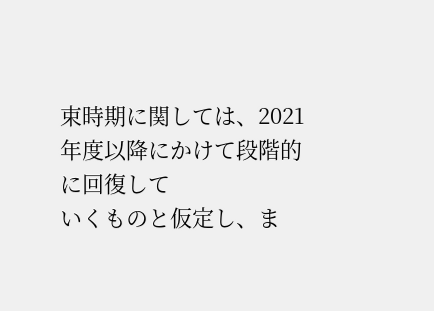束時期に関しては、2021年度以降にかけて段階的に回復して
いくものと仮定し、ま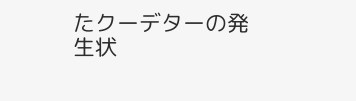たクーデターの発生状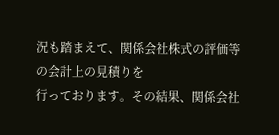況も踏まえて、関係会社株式の評価等の会計上の見積りを
行っております。その結果、関係会社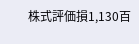株式評価損1,130百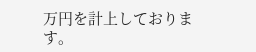万円を計上しております。